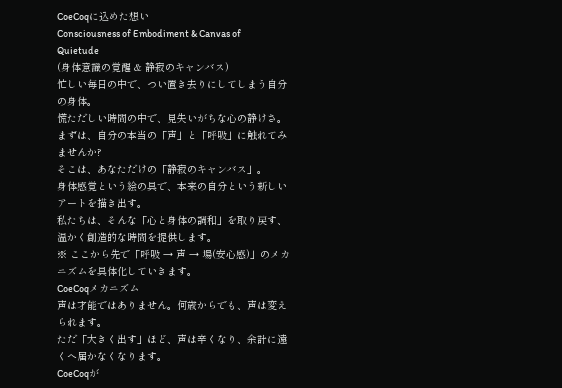CoeCoqに込めた想い
Consciousness of Embodiment & Canvas of Quietude
(身体意識の覚醒 & 静寂のキャンバス)
忙しい毎日の中で、つい置き去りにしてしまう自分の身体。
慌ただしい時間の中で、見失いがちな心の静けさ。
まずは、自分の本当の「声」と「呼吸」に触れてみませんか?
そこは、あなただけの「静寂のキャンバス」。
身体感覚という絵の具で、本来の自分という新しいアートを描き出す。
私たちは、そんな「心と身体の調和」を取り戻す、温かく創造的な時間を提供します。
※ ここから先で「呼吸 → 声 → 場(安心感)」のメカニズムを具体化していきます。
CoeCoqメカニズム
声は才能ではありません。何歳からでも、声は変えられます。
ただ「大きく出す」ほど、声は辛くなり、余計に遠くへ届かなくなります。
CoeCoqが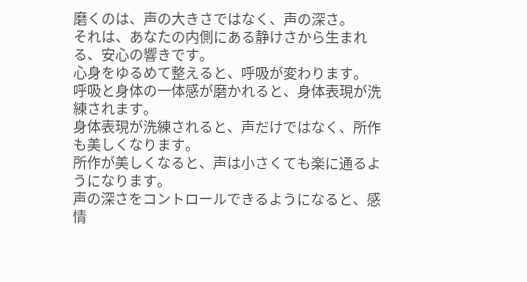磨くのは、声の大きさではなく、声の深さ。
それは、あなたの内側にある静けさから生まれる、安心の響きです。
心身をゆるめて整えると、呼吸が変わります。
呼吸と身体の一体感が磨かれると、身体表現が洗練されます。
身体表現が洗練されると、声だけではなく、所作も美しくなります。
所作が美しくなると、声は小さくても楽に通るようになります。
声の深さをコントロールできるようになると、感情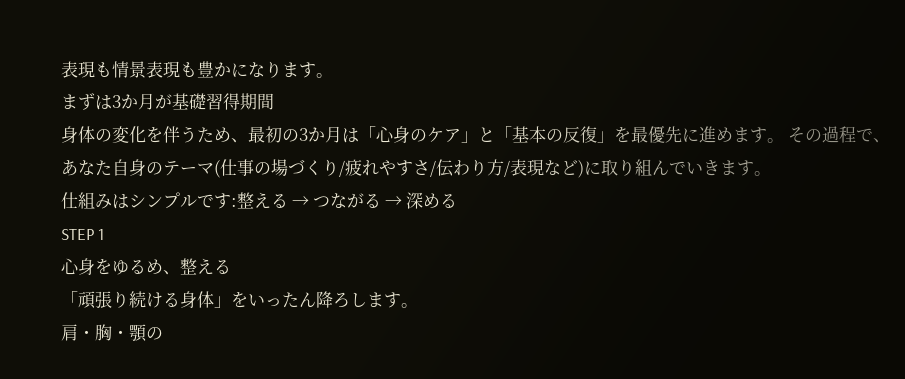表現も情景表現も豊かになります。
まずは3か月が基礎習得期間
身体の変化を伴うため、最初の3か月は「心身のケア」と「基本の反復」を最優先に進めます。 その過程で、あなた自身のテーマ(仕事の場づくり/疲れやすさ/伝わり方/表現など)に取り組んでいきます。
仕組みはシンプルです:整える → つながる → 深める
STEP 1
心身をゆるめ、整える
「頑張り続ける身体」をいったん降ろします。
肩・胸・顎の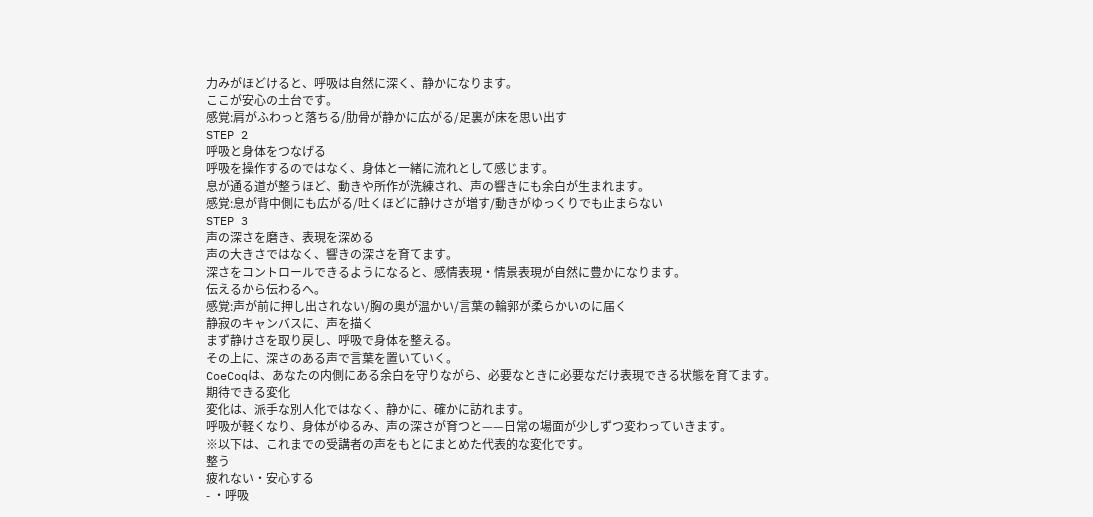力みがほどけると、呼吸は自然に深く、静かになります。
ここが安心の土台です。
感覚:肩がふわっと落ちる/肋骨が静かに広がる/足裏が床を思い出す
STEP 2
呼吸と身体をつなげる
呼吸を操作するのではなく、身体と一緒に流れとして感じます。
息が通る道が整うほど、動きや所作が洗練され、声の響きにも余白が生まれます。
感覚:息が背中側にも広がる/吐くほどに静けさが増す/動きがゆっくりでも止まらない
STEP 3
声の深さを磨き、表現を深める
声の大きさではなく、響きの深さを育てます。
深さをコントロールできるようになると、感情表現・情景表現が自然に豊かになります。
伝えるから伝わるへ。
感覚:声が前に押し出されない/胸の奥が温かい/言葉の輪郭が柔らかいのに届く
静寂のキャンバスに、声を描く
まず静けさを取り戻し、呼吸で身体を整える。
その上に、深さのある声で言葉を置いていく。
CoeCoqは、あなたの内側にある余白を守りながら、必要なときに必要なだけ表現できる状態を育てます。
期待できる変化
変化は、派手な別人化ではなく、静かに、確かに訪れます。
呼吸が軽くなり、身体がゆるみ、声の深さが育つと——日常の場面が少しずつ変わっていきます。
※以下は、これまでの受講者の声をもとにまとめた代表的な変化です。
整う
疲れない・安心する
- ・呼吸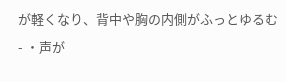が軽くなり、背中や胸の内側がふっとゆるむ
- ・声が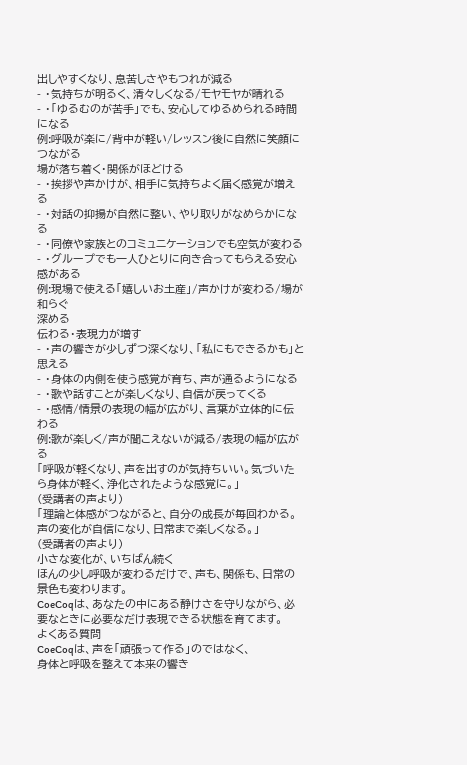出しやすくなり、息苦しさやもつれが減る
- ・気持ちが明るく、清々しくなる/モヤモヤが晴れる
- ・「ゆるむのが苦手」でも、安心してゆるめられる時間になる
例:呼吸が楽に/背中が軽い/レッスン後に自然に笑顔に
つながる
場が落ち着く・関係がほどける
- ・挨拶や声かけが、相手に気持ちよく届く感覚が増える
- ・対話の抑揚が自然に整い、やり取りがなめらかになる
- ・同僚や家族とのコミュニケーションでも空気が変わる
- ・グループでも一人ひとりに向き合ってもらえる安心感がある
例:現場で使える「嬉しいお土産」/声かけが変わる/場が和らぐ
深める
伝わる・表現力が増す
- ・声の響きが少しずつ深くなり、「私にもできるかも」と思える
- ・身体の内側を使う感覚が育ち、声が通るようになる
- ・歌や話すことが楽しくなり、自信が戻ってくる
- ・感情/情景の表現の幅が広がり、言葉が立体的に伝わる
例:歌が楽しく/声が聞こえないが減る/表現の幅が広がる
「呼吸が軽くなり、声を出すのが気持ちいい。気づいたら身体が軽く、浄化されたような感覚に。」
(受講者の声より)
「理論と体感がつながると、自分の成長が毎回わかる。声の変化が自信になり、日常まで楽しくなる。」
(受講者の声より)
小さな変化が、いちばん続く
ほんの少し呼吸が変わるだけで、声も、関係も、日常の景色も変わります。
CoeCoqは、あなたの中にある静けさを守りながら、必要なときに必要なだけ表現できる状態を育てます。
よくある質問
CoeCoqは、声を「頑張って作る」のではなく、
身体と呼吸を整えて本来の響き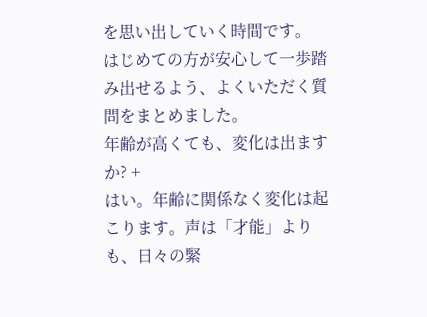を思い出していく時間です。
はじめての方が安心して一歩踏み出せるよう、よくいただく質問をまとめました。
年齢が高くても、変化は出ますか? +
はい。年齢に関係なく変化は起こります。声は「才能」よりも、日々の緊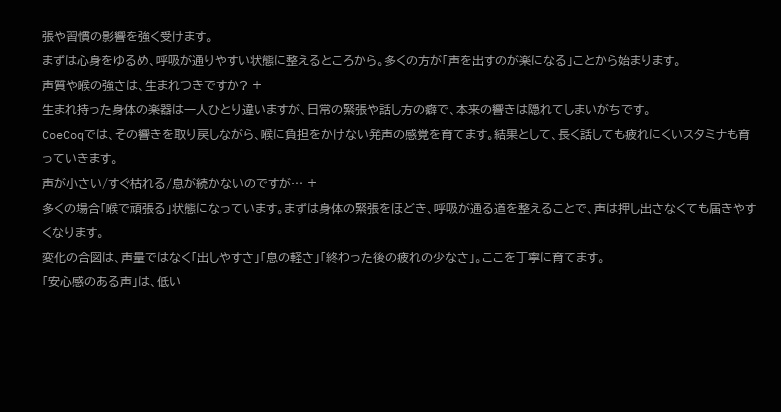張や習慣の影響を強く受けます。
まずは心身をゆるめ、呼吸が通りやすい状態に整えるところから。多くの方が「声を出すのが楽になる」ことから始まります。
声質や喉の強さは、生まれつきですか? +
生まれ持った身体の楽器は一人ひとり違いますが、日常の緊張や話し方の癖で、本来の響きは隠れてしまいがちです。
CoeCoqでは、その響きを取り戻しながら、喉に負担をかけない発声の感覚を育てます。結果として、長く話しても疲れにくいスタミナも育っていきます。
声が小さい/すぐ枯れる/息が続かないのですが… +
多くの場合「喉で頑張る」状態になっています。まずは身体の緊張をほどき、呼吸が通る道を整えることで、声は押し出さなくても届きやすくなります。
変化の合図は、声量ではなく「出しやすさ」「息の軽さ」「終わった後の疲れの少なさ」。ここを丁寧に育てます。
「安心感のある声」は、低い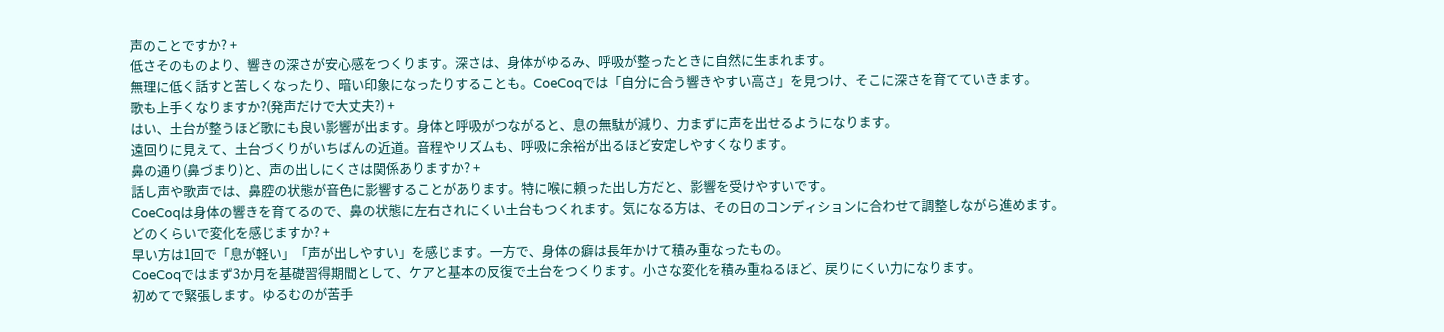声のことですか? +
低さそのものより、響きの深さが安心感をつくります。深さは、身体がゆるみ、呼吸が整ったときに自然に生まれます。
無理に低く話すと苦しくなったり、暗い印象になったりすることも。CoeCoqでは「自分に合う響きやすい高さ」を見つけ、そこに深さを育てていきます。
歌も上手くなりますか?(発声だけで大丈夫?) +
はい、土台が整うほど歌にも良い影響が出ます。身体と呼吸がつながると、息の無駄が減り、力まずに声を出せるようになります。
遠回りに見えて、土台づくりがいちばんの近道。音程やリズムも、呼吸に余裕が出るほど安定しやすくなります。
鼻の通り(鼻づまり)と、声の出しにくさは関係ありますか? +
話し声や歌声では、鼻腔の状態が音色に影響することがあります。特に喉に頼った出し方だと、影響を受けやすいです。
CoeCoqは身体の響きを育てるので、鼻の状態に左右されにくい土台もつくれます。気になる方は、その日のコンディションに合わせて調整しながら進めます。
どのくらいで変化を感じますか? +
早い方は1回で「息が軽い」「声が出しやすい」を感じます。一方で、身体の癖は長年かけて積み重なったもの。
CoeCoqではまず3か月を基礎習得期間として、ケアと基本の反復で土台をつくります。小さな変化を積み重ねるほど、戻りにくい力になります。
初めてで緊張します。ゆるむのが苦手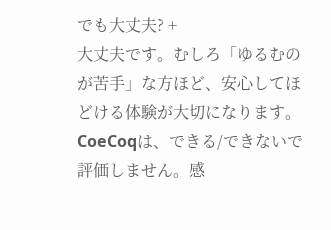でも大丈夫? +
大丈夫です。むしろ「ゆるむのが苦手」な方ほど、安心してほどける体験が大切になります。
CoeCoqは、できる/できないで評価しません。感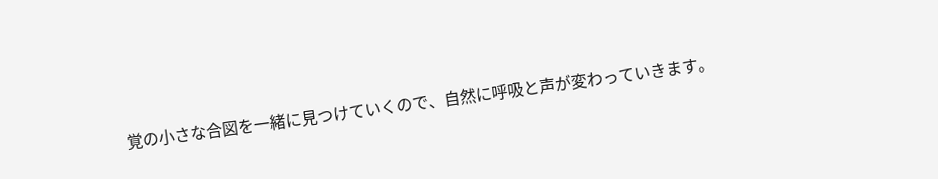覚の小さな合図を一緒に見つけていくので、自然に呼吸と声が変わっていきます。